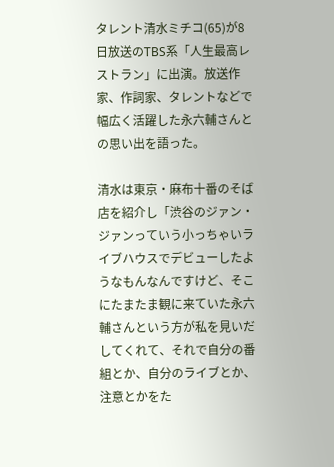タレント清水ミチコ(65)が8日放送のTBS系「人生最高レストラン」に出演。放送作家、作詞家、タレントなどで幅広く活躍した永六輔さんとの思い出を語った。

清水は東京・麻布十番のそば店を紹介し「渋谷のジァン・ジァンっていう小っちゃいライブハウスでデビューしたようなもんなんですけど、そこにたまたま観に来ていた永六輔さんという方が私を見いだしてくれて、それで自分の番組とか、自分のライブとか、注意とかをた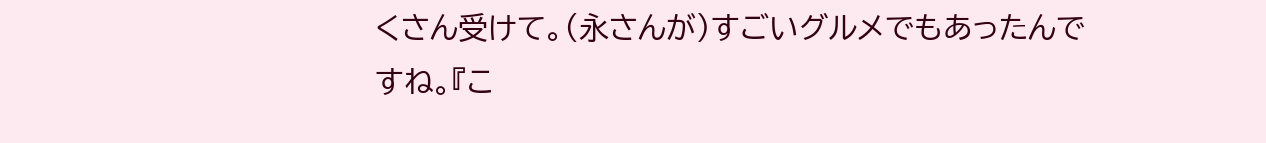くさん受けて。(永さんが)すごいグルメでもあったんですね。『こ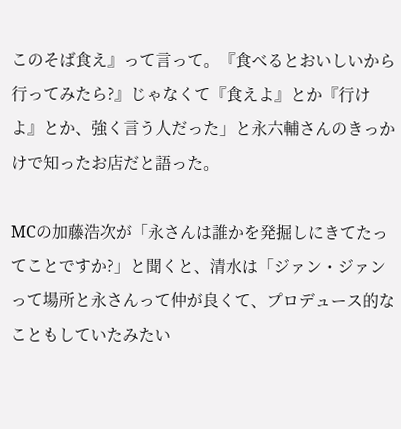このそば食え』って言って。『食べるとおいしいから行ってみたら?』じゃなくて『食えよ』とか『行けよ』とか、強く言う人だった」と永六輔さんのきっかけで知ったお店だと語った。

MCの加藤浩次が「永さんは誰かを発掘しにきてたってことですか?」と聞くと、清水は「ジァン・ジァンって場所と永さんって仲が良くて、プロデュース的なこともしていたみたい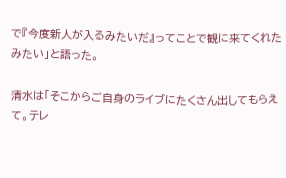で『今度新人が入るみたいだ』ってことで観に来てくれたみたい」と語った。

清水は「そこからご自身のライブにたくさん出してもらえて。テレ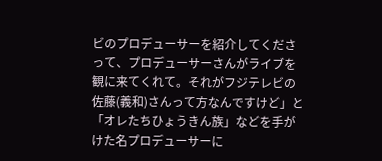ビのプロデューサーを紹介してくださって、プロデューサーさんがライブを観に来てくれて。それがフジテレビの佐藤(義和)さんって方なんですけど」と「オレたちひょうきん族」などを手がけた名プロデューサーに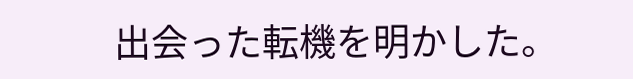出会った転機を明かした。